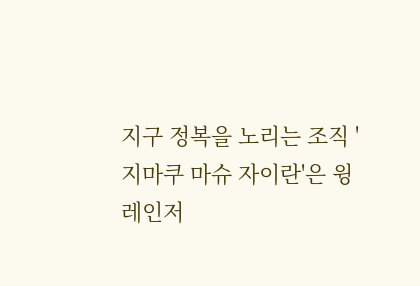지구 정복을 노리는 조직 '지마쿠 마슈 자이란'은 윙 레인저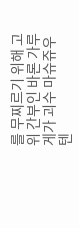를 무찌르기 위해 고위 간부인 바론 가루게가 괴수 마슈쥬우 텐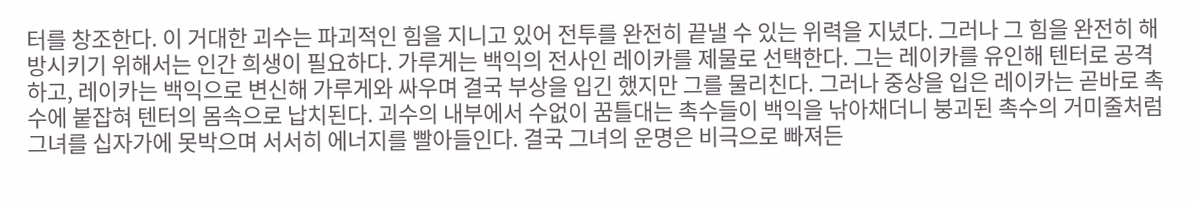터를 창조한다. 이 거대한 괴수는 파괴적인 힘을 지니고 있어 전투를 완전히 끝낼 수 있는 위력을 지녔다. 그러나 그 힘을 완전히 해방시키기 위해서는 인간 희생이 필요하다. 가루게는 백익의 전사인 레이카를 제물로 선택한다. 그는 레이카를 유인해 텐터로 공격하고, 레이카는 백익으로 변신해 가루게와 싸우며 결국 부상을 입긴 했지만 그를 물리친다. 그러나 중상을 입은 레이카는 곧바로 촉수에 붙잡혀 텐터의 몸속으로 납치된다. 괴수의 내부에서 수없이 꿈틀대는 촉수들이 백익을 낚아채더니 붕괴된 촉수의 거미줄처럼 그녀를 십자가에 못박으며 서서히 에너지를 빨아들인다. 결국 그녀의 운명은 비극으로 빠져든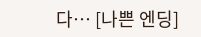다… [나쁜 엔딩]